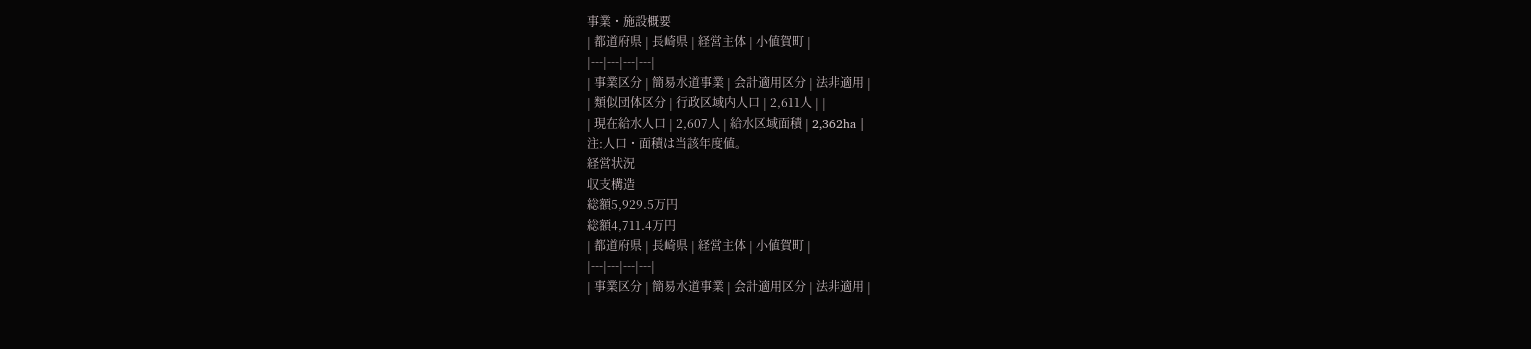事業・施設概要
| 都道府県 | 長崎県 | 経営主体 | 小値賀町 |
|---|---|---|---|
| 事業区分 | 簡易水道事業 | 会計適用区分 | 法非適用 |
| 類似団体区分 | 行政区域内人口 | 2,611人 | |
| 現在給水人口 | 2,607人 | 給水区域面積 | 2,362ha |
注:人口・面積は当該年度値。
経営状況
収支構造
総額5,929.5万円
総額4,711.4万円
| 都道府県 | 長崎県 | 経営主体 | 小値賀町 |
|---|---|---|---|
| 事業区分 | 簡易水道事業 | 会計適用区分 | 法非適用 |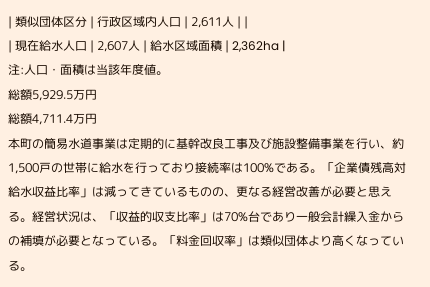| 類似団体区分 | 行政区域内人口 | 2,611人 | |
| 現在給水人口 | 2,607人 | 給水区域面積 | 2,362ha |
注:人口・面積は当該年度値。
総額5,929.5万円
総額4,711.4万円
本町の簡易水道事業は定期的に基幹改良工事及び施設整備事業を行い、約1,500戸の世帯に給水を行っており接続率は100%である。「企業債残高対給水収益比率」は減ってきているものの、更なる経営改善が必要と思える。経営状況は、「収益的収支比率」は70%台であり一般会計繰入金からの補填が必要となっている。「料金回収率」は類似団体より高くなっている。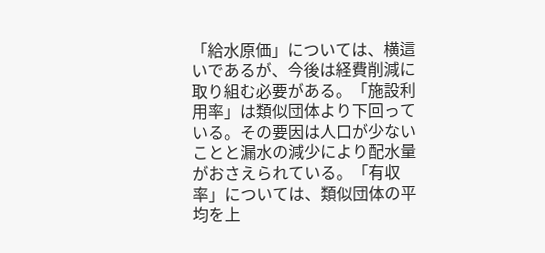「給水原価」については、横這いであるが、今後は経費削減に取り組む必要がある。「施設利用率」は類似団体より下回っている。その要因は人口が少ないことと漏水の減少により配水量がおさえられている。「有収率」については、類似団体の平均を上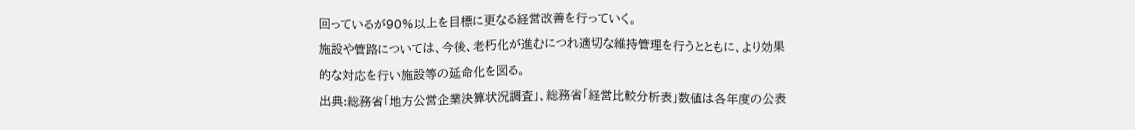回っているが90%以上を目標に更なる経営改善を行っていく。
施設や管路については、今後、老朽化が進むにつれ適切な維持管理を行うとともに、より効果的な対応を行い施設等の延命化を図る。
出典:総務省「地方公営企業決算状況調査」、総務省「経営比較分析表」数値は各年度の公表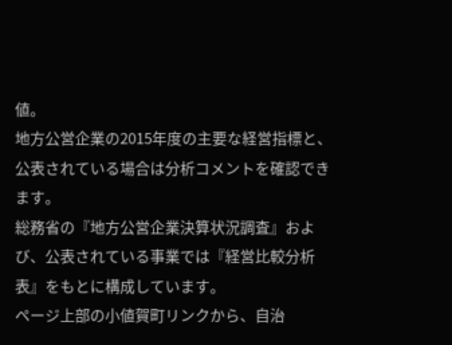値。
地方公営企業の2015年度の主要な経営指標と、公表されている場合は分析コメントを確認できます。
総務省の『地方公営企業決算状況調査』および、公表されている事業では『経営比較分析表』をもとに構成しています。
ページ上部の小値賀町リンクから、自治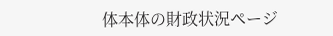体本体の財政状況ページ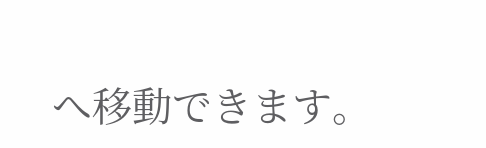へ移動できます。